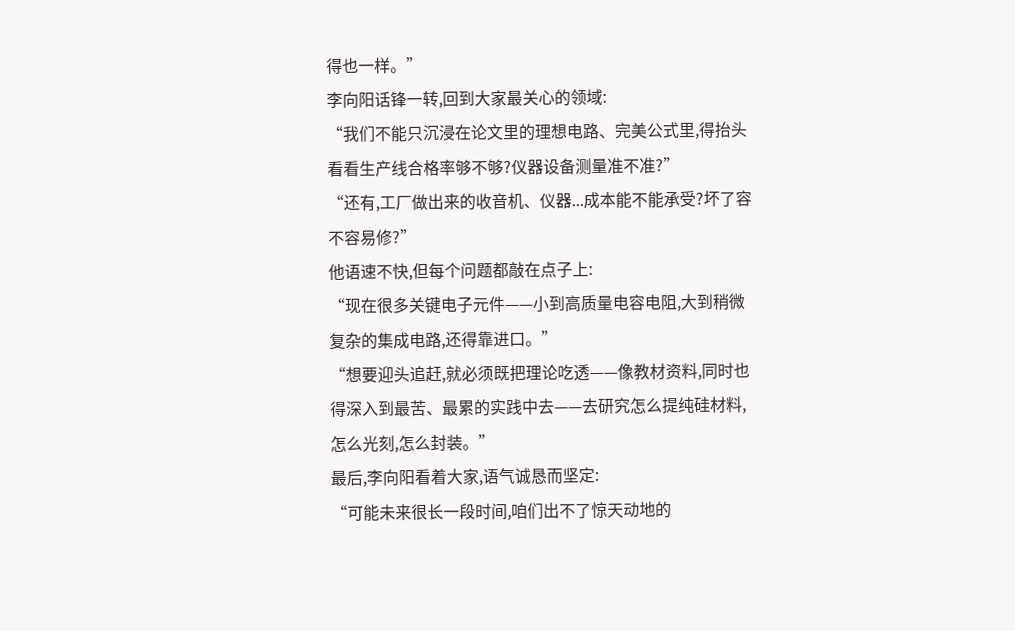得也一样。”
李向阳话锋一转,回到大家最关心的领域:
“我们不能只沉浸在论文里的理想电路、完美公式里,得抬头看看生产线合格率够不够?仪器设备测量准不准?”
“还有,工厂做出来的收音机、仪器...成本能不能承受?坏了容不容易修?”
他语速不快,但每个问题都敲在点子上:
“现在很多关键电子元件——小到高质量电容电阻,大到稍微复杂的集成电路,还得靠进口。”
“想要迎头追赶,就必须既把理论吃透——像教材资料,同时也得深入到最苦、最累的实践中去——去研究怎么提纯硅材料,怎么光刻,怎么封装。”
最后,李向阳看着大家,语气诚恳而坚定:
“可能未来很长一段时间,咱们出不了惊天动地的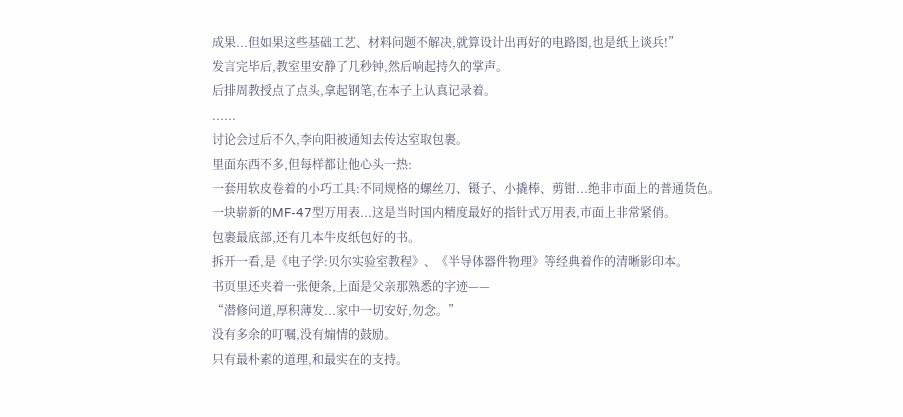成果...但如果这些基础工艺、材料问题不解决,就算设计出再好的电路图,也是纸上谈兵!”
发言完毕后,教室里安静了几秒钟,然后响起持久的掌声。
后排周教授点了点头,拿起钢笔,在本子上认真记录着。
......
讨论会过后不久,李向阳被通知去传达室取包裹。
里面东西不多,但每样都让他心头一热:
一套用软皮卷着的小巧工具:不同规格的螺丝刀、镊子、小撬棒、剪钳...绝非市面上的普通货色。
一块崭新的MF-47型万用表...这是当时国内精度最好的指针式万用表,市面上非常紧俏。
包裹最底部,还有几本牛皮纸包好的书。
拆开一看,是《电子学:贝尔实验室教程》、《半导体器件物理》等经典着作的清晰影印本。
书页里还夹着一张便条,上面是父亲那熟悉的字迹——
“潜修问道,厚积薄发...家中一切安好,勿念。”
没有多余的叮嘱,没有煽情的鼓励。
只有最朴素的道理,和最实在的支持。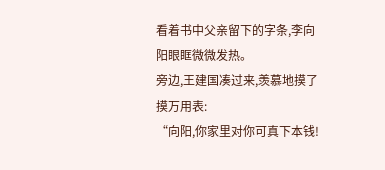看着书中父亲留下的字条,李向阳眼眶微微发热。
旁边,王建国凑过来,羡慕地摸了摸万用表:
“向阳,你家里对你可真下本钱!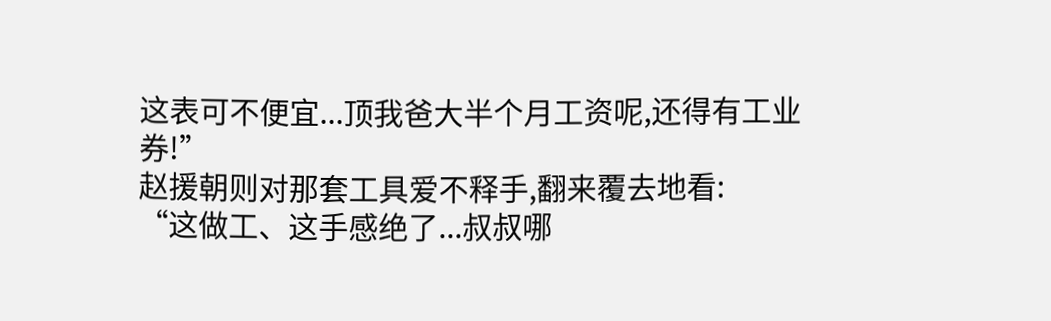这表可不便宜...顶我爸大半个月工资呢,还得有工业券!”
赵援朝则对那套工具爱不释手,翻来覆去地看:
“这做工、这手感绝了...叔叔哪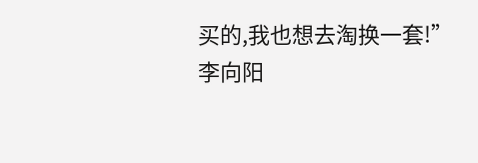买的,我也想去淘换一套!”
李向阳